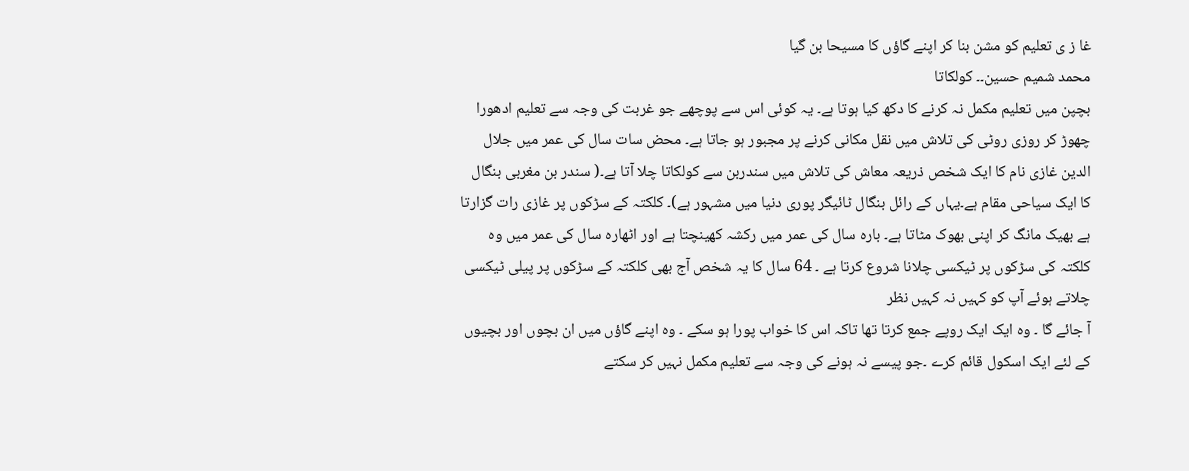غا ز ی تعلیم کو مشن بنا کر اپنے گاؤں کا مسیحا بن گیا
محمد شمیم حسین۔۔ کولکاتا
بچپن میں تعلیم مکمل نہ کرنے کا دکھ کیا ہوتا ہے۔ یہ کوئی اس سے پوچھے جو غربت کی وجہ سے تعلیم ادھورا چھوڑ کر روزی روٹی کی تلاش میں نقل مکانی کرنے پر مجبور ہو جاتا ہے۔ محض سات سال کی عمر میں جلال الدین غازی نام کا ایک شخص ذریعہ معاش کی تلاش میں سندربن سے کولکاتا چلا آتا ہے۔( سندر بن مغربی بنگال کا ایک سیاحی مقام ہے۔یہاں کے رائل بنگال ٹائیگر پوری دنیا میں مشہور ہے)۔ کلکتہ کے سڑکوں پر غازی رات گزارتا ہے بھیک مانگ کر اپنی بھوک مٹاتا ہے۔ بارہ سال کی عمر میں رکشہ کھینچتا ہے اور اٹھارہ سال کی عمر میں وہ کلکتہ کی سڑکوں پر ٹیکسی چلانا شروع کرتا ہے ۔ 64 سال کا یہ شخص آج بھی کلکتہ کے سڑکوں پر پیلی ٹیکسی چلاتے ہوئے آپ کو کہیں نہ کہیں نظر
آ جائے گا ۔ وہ ایک ایک روپے جمع کرتا تھا تاکہ اس کا خواب پورا ہو سکے ۔ وہ اپنے گاؤں میں ان بچوں اور بچیوں کے لئے ایک اسکول قائم کرے ۔جو پیسے نہ ہونے کی وجہ سے تعلیم مکمل نہیں کر سکتے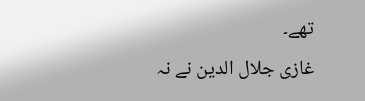تھے۔
غازی جلال الدین نے نہ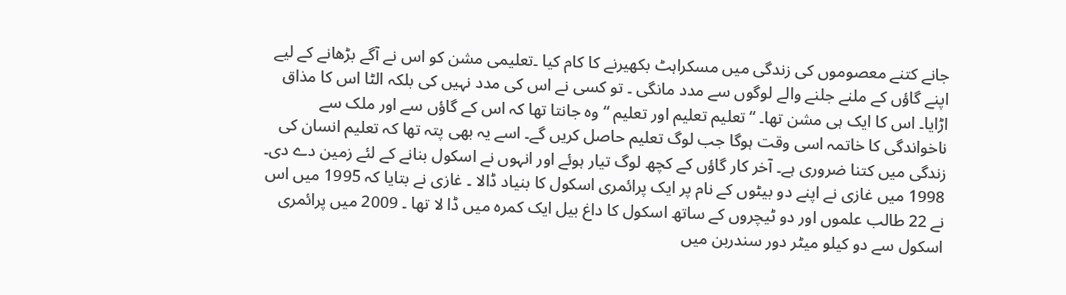جانے کتنے معصوموں کی زندگی میں مسکراہٹ بکھیرنے کا کام کیا ۔تعلیمی مشن کو اس نے آگے بڑھانے کے لیے اپنے گاؤں کے ملنے جلنے والے لوگوں سے مدد مانگی ۔ تو کسی نے اس کی مدد نہیں کی بلکہ الٹا اس کا مذاق اڑایا۔ اس کا ایک ہی مشن تھا۔ “تعلیم تعلیم اور تعلیم “وہ جانتا تھا کہ اس کے گاؤں سے اور ملک سے ناخواندگی کا خاتمہ اسی وقت ہوگا جب لوگ تعلیم حاصل کریں گے۔ اسے یہ بھی پتہ تھا کہ تعلیم انسان کی زندگی میں کتنا ضروری ہے۔ آخر کار گاؤں کے کچھ لوگ تیار ہوئے اور انہوں نے اسکول بنانے کے لئے زمین دے دی۔
1998 میں غازی نے اپنے دو بیٹوں کے نام پر ایک پرائمری اسکول کا بنیاد ڈالا ۔ غازی نے بتایا کہ 1995 میں اس نے 22 طالب علموں اور دو ٹیچروں کے ساتھ اسکول کا داغ بیل ایک کمرہ میں ڈا لا تھا ۔ 2009 میں پرائمری اسکول سے دو کیلو میٹر دور سندربن میں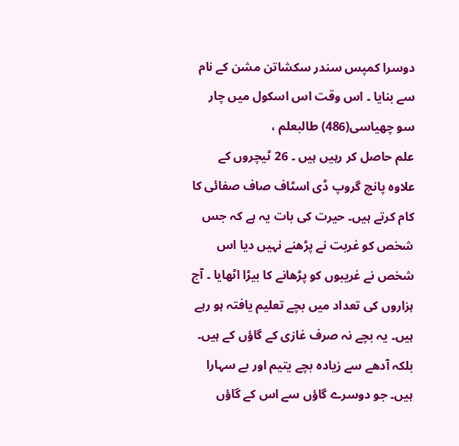دوسرا کمپس سندر سکشاتن مشن کے نام سے بنایا ۔ اس وقت اس اسکول میں چار سو چھیاسی(486) طالبعلم ،
علم حاصل کر رہیں ہیں ۔ 26 ٹیچروں کے علاوہ پانچ گروپ ڈی اسٹاف صاف صفائی کا کام کرتے ہیں۔ حیرت کی بات یہ ہے کہ جس شخص کو غربت نے پڑھنے نہیں دیا اس شخص نے غریبوں کو پڑھانے کا بیڑا اٹھایا ۔ آج ہزاروں کی تعداد میں بچے تعلیم یافتہ ہو رہے ہیں۔ یہ بچے نہ صرف غازی کے گاؤں کے ہیں۔ بلکہ آدھے سے زیادہ بچے یتیم اور بے سہارا ہیں۔ جو دوسرے گاؤں سے اس کے گاؤں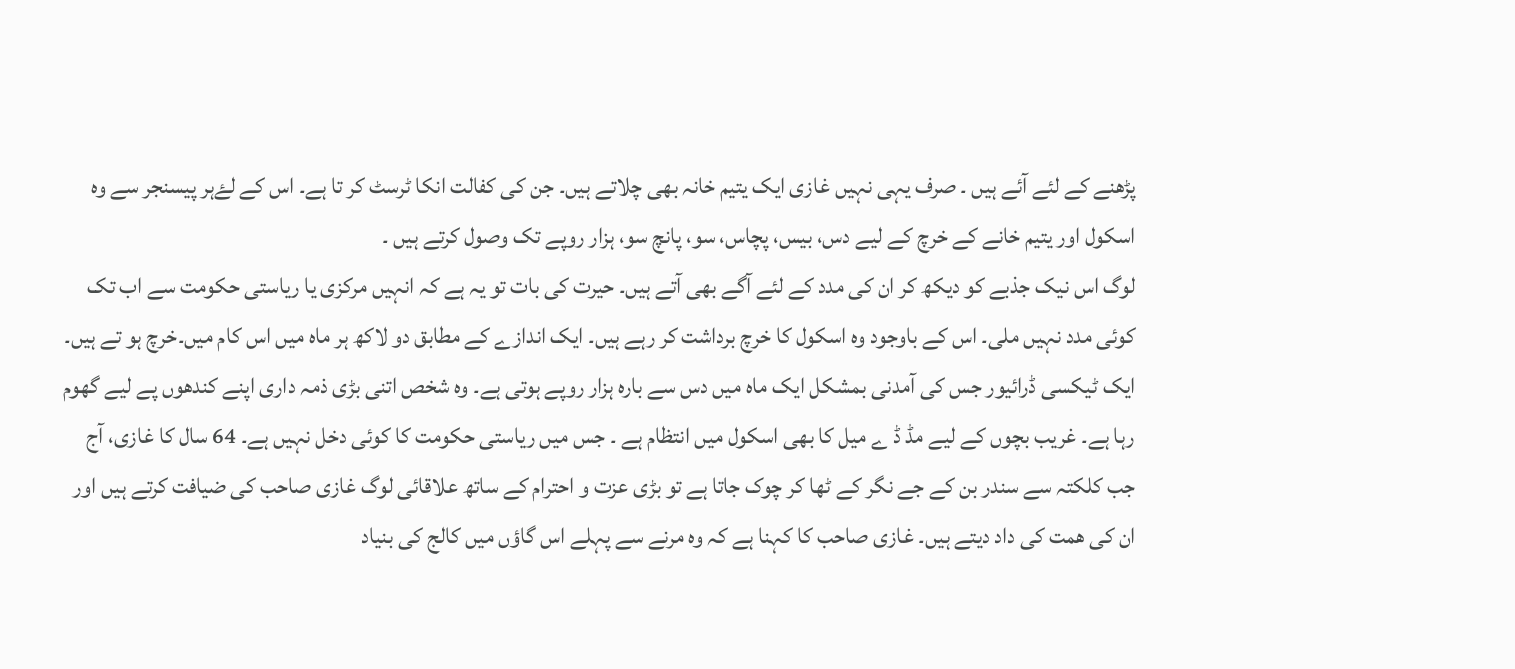پڑھنے کے لئے آئے ہیں ۔ صرف یہی نہیں غازی ایک یتیم خانہ بھی چلاتے ہیں۔ جن کی کفالت انکا ٹرسٹ کر تا ہے۔ اس کے لۓہر پیسنجر سے وہ اسکول اور یتیم خانے کے خرچ کے لیے دس، بیس، پچاس، سو، پانچ سو، ہزار روپے تک وصول کرتے ہیں ۔
لوگ اس نیک جذبے کو دیکھ کر ان کی مدد کے لئے آگے بھی آتے ہیں۔ حیرت کی بات تو یہ ہے کہ انہیں مرکزی یا ریاستی حکومت سے اب تک کوئی مدد نہیں ملی۔ اس کے باوجود وہ اسکول کا خرچ برداشت کر رہے ہیں۔ ایک اندازے کے مطابق دو لاکھ ہر ماہ میں اس کام میں۔خرچ ہو تے ہیں۔ ایک ٹیکسی ڈرائیور جس کی آمدنی بمشکل ایک ماہ میں دس سے بارہ ہزار روپے ہوتی ہے۔ وہ شخص اتنی بڑی ذمہ داری اپنے کندھوں پے لیے گھوم رہا ہے۔ غریب بچوں کے لیے مڈ ڈ ے میل کا بھی اسکول میں انتظام ہے ۔ جس میں ریاستی حکومت کا کوئی دخل نہیں ہے۔ 64 سال کا غازی، آج جب کلکتہ سے سندر بن کے جے نگر کے ٹھا کر چوک جاتا ہے تو بڑی عزت و احترام کے ساتھ علاقائی لوگ غازی صاحب کی ضیافت کرتے ہیں اور ان کی ھمت کی داد دیتے ہیں۔ غازی صاحب کا کہنا ہے کہ وہ مرنے سے پہلے اس گاؤں میں کالج کی بنیاد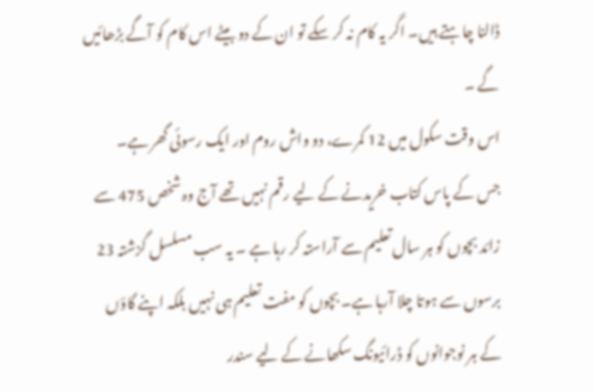ڈالنا چاہتے ہیں۔ اگر یہ کام نہ کر سکے تو ان کے دو بیٹے اس کام کو آگے بڑھائیں گے ۔
اس وقت سکول میں 12 کمرے، دو واش روم اور ایک رسوئی گھر ہے۔
جس کے پاس کتاب خریدنے کے لیے رقم نہیں تھے آج وہ شخص 475 سے زائد بچوں کو ہر سال تعلیم سے آراستہ کر رہا ہے ۔ یہ سب مسلسل گزشتہ 23 برسوں سے ہوتا چلا آرہا ہے۔ بچوں کو مفت تعلیم ہی نہیں بلکہ اپنے گاؤں کے ہر نوجوانوں کو ڈرائیونگ سکھانے کے لیے سندر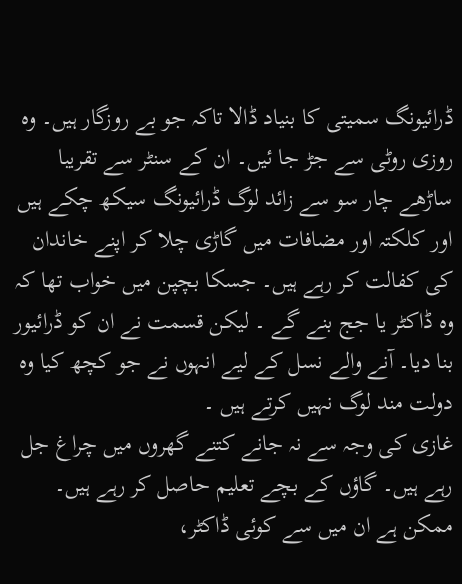ڈرائیونگ سمیتی کا بنیاد ڈالا تاکہ جو بے روزگار ہیں۔ وہ روزی روٹی سے جڑ جا ئیں۔ ان کے سنٹر سے تقریبا ساڑھے چار سو سے زائد لوگ ڈرائیونگ سیکھ چکے ہیں اور کلکتہ اور مضافات میں گاڑی چلا کر اپنے خاندان کی کفالت کر رہے ہیں۔ جسکا بچپن میں خواب تھا کہ وہ ڈاکٹر یا جج بنے گے ۔ لیکن قسمت نے ان کو ڈرائیور بنا دیا۔ آنے والے نسل کے لیے انہوں نے جو کچھ کیا وہ دولت مند لوگ نہیں کرتے ہیں ۔
غازی کی وجہ سے نہ جانے کتنے گھروں میں چراغ جل رہے ہیں۔ گاؤں کے بچے تعلیم حاصل کر رہے ہیں۔ ممکن ہے ان میں سے کوئی ڈاکٹر،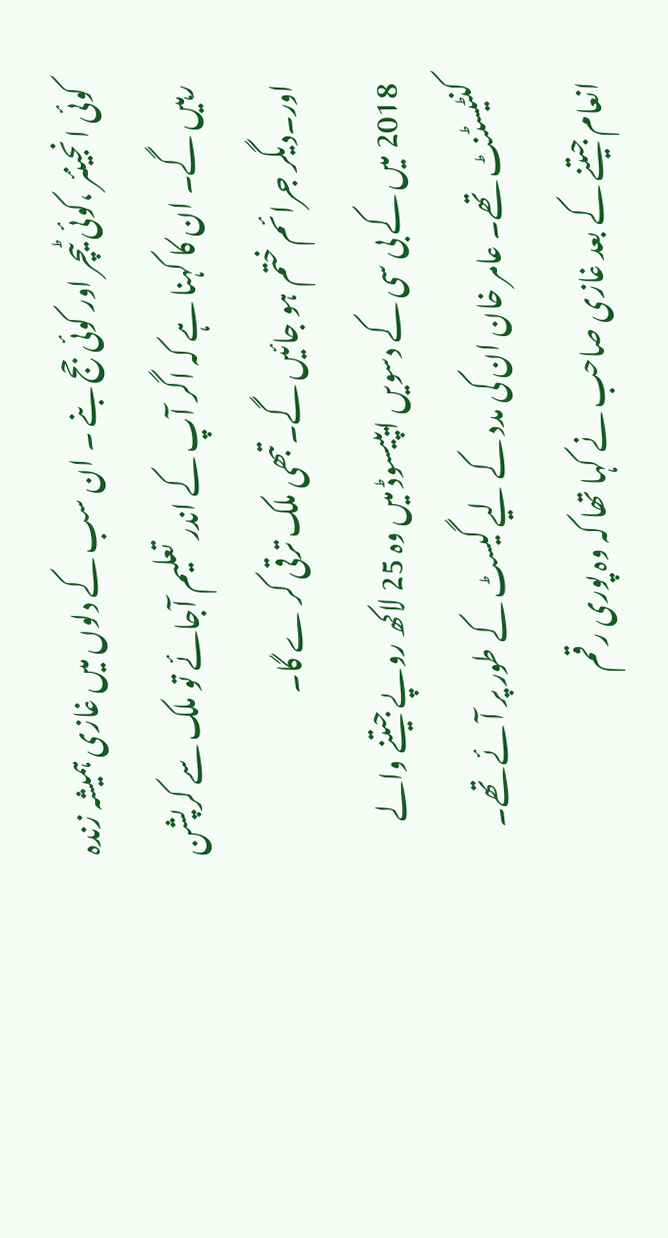کوئی انجینئر ،کوئی ٹیچر اور کوئی جج بنے ۔ ان سب کے دلوں میں غازی ہمیشہ زندہ رہیں گے۔ ان کا کہنا ہے کہ اگر آپ کے اندر تعلیم آجائے تو ملک سے کرپشن اور۔دیگر جرائم ختم ہو جائیں گے۔تبھی ملک ترقی کر ے گا۔
2018 میں کے بی سی کے دسویں ایپیسوڈ میں وہ 25 لاکھ روپے جیتنے والے کنٹیسٹنٹ تھے۔ عامر خان ان کی مدد کے لیے گیسٹ کے طور پر آئے تھے۔ انعام جیتنے کے بعد غازی صاحب نے کہا تھا کہ وہ پوری رقم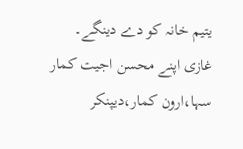یتیم خانہ کو دے دینگے۔
غازی اپنے محسن اجیت کمار سہا،ارون کمار،دیپنکر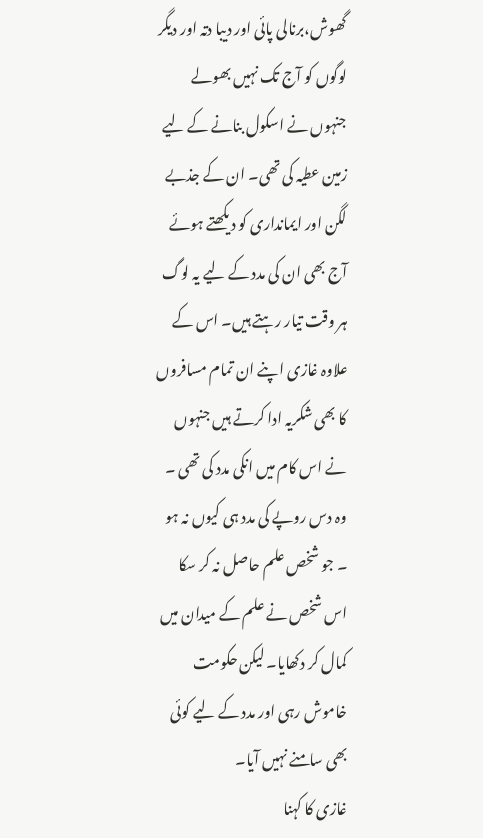گھوش،برنالی پائی اور دیبا دتہ اور دیگر لوگوں کو آج تک نہیں بھولے جنہوں نے اسکول بنانے کے لیے زمین عطیہ کی تھی۔ ان کے جذبے لگن اور ایمانداری کو دیکھتے ہوئے آج بھی ان کی مدد کے لیے یہ لوگ ہر وقت تیار رہتے ہیں۔ اس کے علاوہ غازی اپنے ان تمام مسافروں کا بھی شکریہ ادا کرتے ہیں جنہوں نے اس کام میں انکی مدد کی تھی ۔ وہ دس روپے کی مدد ہی کیوں نہ ہو ۔ جو شخص علم حاصل نہ کر سکا اس شخص نے علم کے میدان میں کمال کر دکھایا۔ لیکن حکومت خاموش رہی اور مدد کے لیے کوئی بھی سامنے نہیں آیا۔
غازی کا کہنا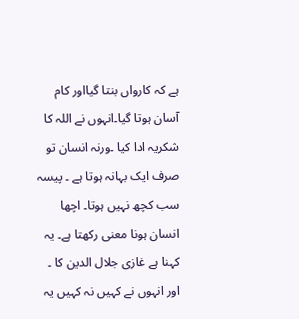ہے کہ کارواں بنتا گیااور کام آسان ہوتا گیا۔انہوں نے اللہ کا شکریہ ادا کیا ۔ورنہ انسان تو صرف ایک بہانہ ہوتا ہے ۔ پیسہ سب کچھ نہیں ہوتا۔ اچھا انسان ہونا معنی رکھتا ہے۔ یہ کہنا ہے غازی جلال الدین کا ۔ اور انہوں نے کہیں نہ کہیں یہ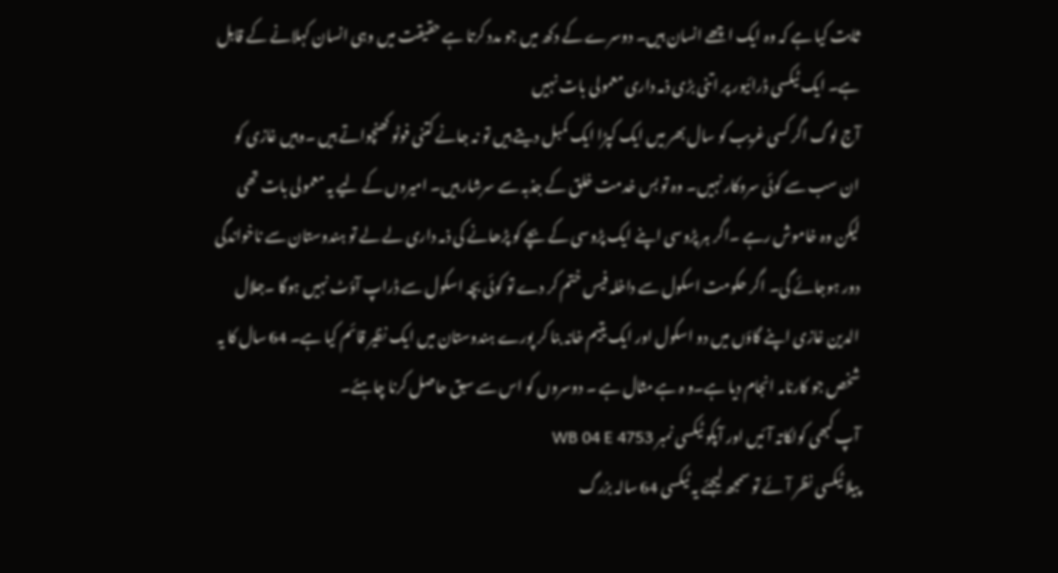ثابت کیا ہے کہ وہ ایک اچھے انسان ہیں۔ دوسرے کے دکھ میں جو مدد کرتا ہے حقیقت میں وہی انسان کہلانے کے قابل ہے۔ ایک ٹیکسی ڈرائیور پر اتنی بڑی ذمہ داری معمولی بات نہیں
آج لوگ اگر کسی غریب کو سال بھر میں ایک کپڑا ایک کمبل دیتے ہیں تو نہ جانے کتنی فوٹو کھنچواتے ہیں ۔وہیں غازی کو ان سب سے کوئی سروکار نہیں۔ وہ تو بس خدمت خلق کے جذبہ سے سرشار ہیں۔ امیروں کے لیے یہ معمولی بات تھی لیکن وہ خاموش رہے ۔اگر ہر پڑوسی اپنے ایک پڑوسی کے بچے کو پڑھانے کی ذمہ داری لے لے تو ہندوستان سے ناخواندگی دور ہوجائے گی۔ اگر حکومت اسکول سے داخلہ فیس ختم کر دے تو کوئی بچہ اسکول سے ڈراپ آؤٹ نہیں ہوگا ۔جلال الدین غازی اپنے گاؤں میں دو اسکول اور ایک یتیم خانہ بنا کر پورے ہندوستان میں ایک نظیر قائم کیا ہے۔ 64 سال کا یہ شخص جو کارنامہ انجام دیا ہے۔و ہ ہے مثال ہے ۔ دوسروں کو اس سے سبق حاصل کرنا چاہئے۔
آپ کبھی کولکاتہ آئیں اور آپکو ٹیکسی نمبر WB 04 E 4753
پیلا ٹیکسی نظر آئے تو سمجھ لیجئے یہ ٹیکسی 64 سالہ بزرگ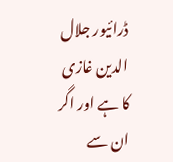ڈرائیور جلال الدین غازی کا ہے اور اگر ان سے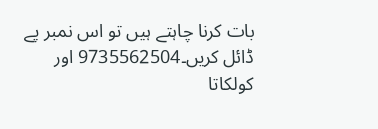بات کرنا چاہتے ہیں تو اس نمبر پے ڈائل کریں۔9735562504 اور کولکاتا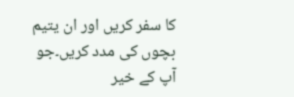کا سفر کریں اور ان یتیم بچوں کی مدد کریں۔جو آپ کے خیر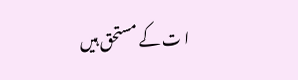ا ت کے مستحق ہیں